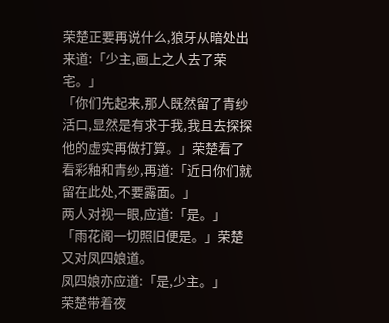荣楚正要再说什么,狼牙从暗处出来道:「少主,画上之人去了荣宅。」
「你们先起来,那人既然留了青纱活口,显然是有求于我,我且去探探他的虚实再做打算。」荣楚看了看彩釉和青纱,再道:「近日你们就留在此处,不要露面。」
两人对视一眼,应道:「是。」
「雨花阁一切照旧便是。」荣楚又对凤四娘道。
凤四娘亦应道:「是,少主。」
荣楚带着夜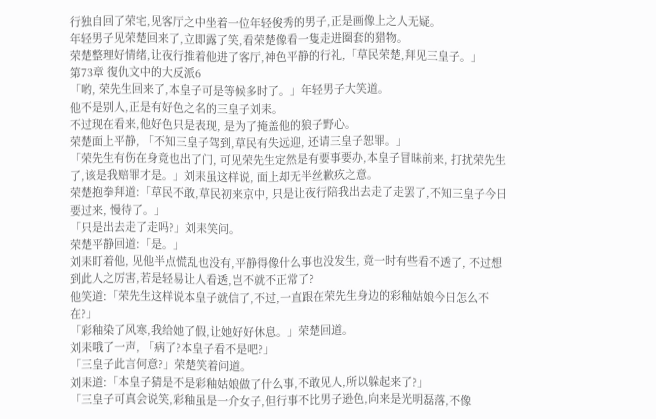行独自回了荣宅,见客厅之中坐着一位年轻俊秀的男子,正是画像上之人无疑。
年轻男子见荣楚回来了,立即露了笑,看荣楚像看一隻走进圈套的猎物。
荣楚整理好情绪,让夜行推着他进了客厅,神色平静的行礼,「草民荣楚,拜见三皇子。」
第73章 復仇文中的大反派6
「哟, 荣先生回来了,本皇子可是等候多时了。」年轻男子大笑道。
他不是别人,正是有好色之名的三皇子刘耒。
不过现在看来,他好色只是表现, 是为了掩盖他的狼子野心。
荣楚面上平静, 「不知三皇子驾到,草民有失远迎, 还请三皇子恕罪。」
「荣先生有伤在身竟也出了门, 可见荣先生定然是有要事要办,本皇子冒昧前来, 打扰荣先生了,该是我赔罪才是。」刘耒虽这样说, 面上却无半丝歉疚之意。
荣楚抱拳拜道:「草民不敢,草民初来京中, 只是让夜行陪我出去走了走罢了,不知三皇子今日要过来, 慢待了。」
「只是出去走了走吗?」刘耒笑问。
荣楚平静回道:「是。」
刘耒盯着他, 见他半点慌乱也没有,平静得像什么事也没发生, 竟一时有些看不透了, 不过想到此人之厉害,若是轻易让人看透,岂不就不正常了?
他笑道:「荣先生这样说本皇子就信了,不过,一直跟在荣先生身边的彩釉姑娘今日怎么不在?」
「彩釉染了风寒,我给她了假,让她好好休息。」荣楚回道。
刘耒哦了一声, 「病了?本皇子看不是吧?」
「三皇子此言何意?」荣楚笑着问道。
刘耒道:「本皇子猜是不是彩釉姑娘做了什么事,不敢见人,所以躲起来了?」
「三皇子可真会说笑,彩釉虽是一介女子,但行事不比男子逊色,向来是光明磊落,不像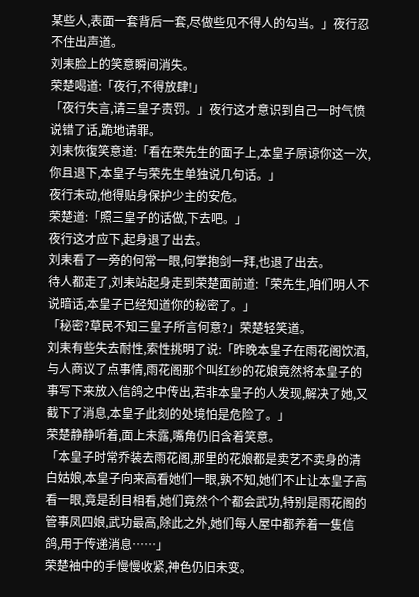某些人,表面一套背后一套,尽做些见不得人的勾当。」夜行忍不住出声道。
刘耒脸上的笑意瞬间消失。
荣楚喝道:「夜行,不得放肆!」
「夜行失言,请三皇子责罚。」夜行这才意识到自己一时气愤说错了话,跪地请罪。
刘耒恢復笑意道:「看在荣先生的面子上,本皇子原谅你这一次,你且退下,本皇子与荣先生单独说几句话。」
夜行未动,他得贴身保护少主的安危。
荣楚道:「照三皇子的话做,下去吧。」
夜行这才应下,起身退了出去。
刘耒看了一旁的何常一眼,何掌抱剑一拜,也退了出去。
待人都走了,刘耒站起身走到荣楚面前道:「荣先生,咱们明人不说暗话,本皇子已经知道你的秘密了。」
「秘密?草民不知三皇子所言何意?」荣楚轻笑道。
刘耒有些失去耐性,索性挑明了说:「昨晚本皇子在雨花阁饮酒,与人商议了点事情,雨花阁那个叫红纱的花娘竟然将本皇子的事写下来放入信鸽之中传出,若非本皇子的人发现,解决了她,又截下了消息,本皇子此刻的处境怕是危险了。」
荣楚静静听着,面上未露,嘴角仍旧含着笑意。
「本皇子时常乔装去雨花阁,那里的花娘都是卖艺不卖身的清白姑娘,本皇子向来高看她们一眼,孰不知,她们不止让本皇子高看一眼,竟是刮目相看,她们竟然个个都会武功,特别是雨花阁的管事凤四娘,武功最高,除此之外,她们每人屋中都养着一隻信鸽,用于传递消息……」
荣楚袖中的手慢慢收紧,神色仍旧未变。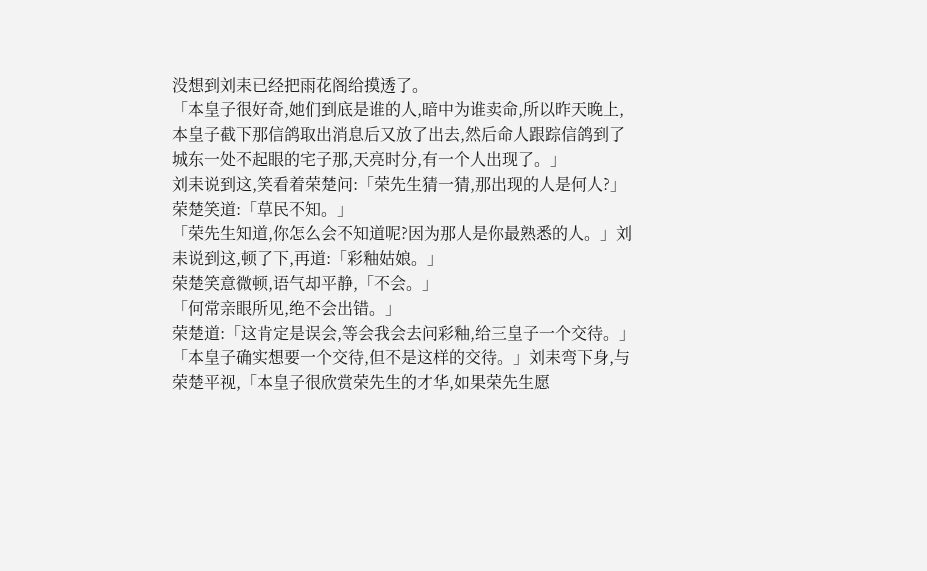没想到刘耒已经把雨花阁给摸透了。
「本皇子很好奇,她们到底是谁的人,暗中为谁卖命,所以昨天晚上,本皇子截下那信鸽取出消息后又放了出去,然后命人跟踪信鸽到了城东一处不起眼的宅子那,天亮时分,有一个人出现了。」
刘耒说到这,笑看着荣楚问:「荣先生猜一猜,那出现的人是何人?」
荣楚笑道:「草民不知。」
「荣先生知道,你怎么会不知道呢?因为那人是你最熟悉的人。」刘耒说到这,顿了下,再道:「彩釉姑娘。」
荣楚笑意微顿,语气却平静,「不会。」
「何常亲眼所见,绝不会出错。」
荣楚道:「这肯定是误会,等会我会去问彩釉,给三皇子一个交待。」
「本皇子确实想要一个交待,但不是这样的交待。」刘耒弯下身,与荣楚平视,「本皇子很欣赏荣先生的才华,如果荣先生愿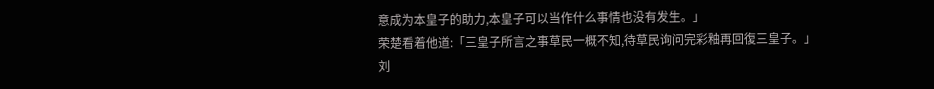意成为本皇子的助力,本皇子可以当作什么事情也没有发生。」
荣楚看着他道:「三皇子所言之事草民一概不知,待草民询问完彩釉再回復三皇子。」
刘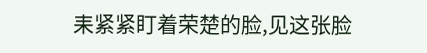耒紧紧盯着荣楚的脸,见这张脸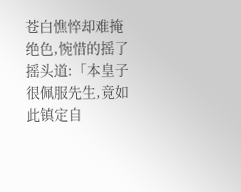苍白憔悴却难掩绝色,惋惜的摇了摇头道:「本皇子很佩服先生,竟如此镇定自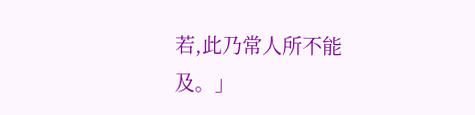若,此乃常人所不能及。」